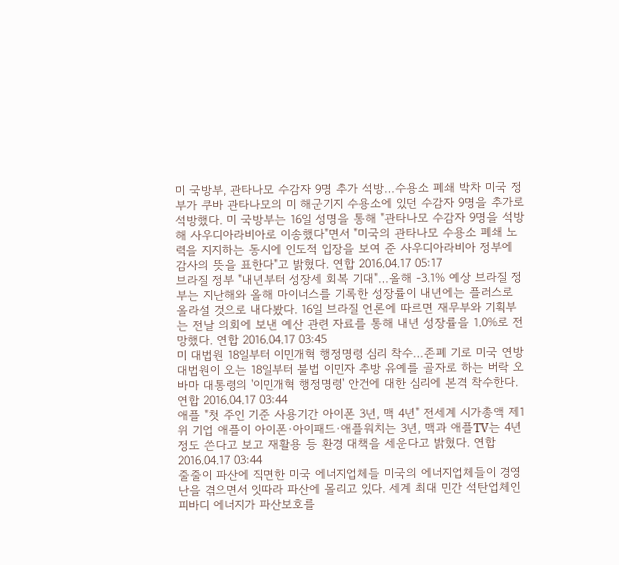미 국방부, 관타나모 수감자 9명 추가 석방…수용소 폐쇄 박차 미국 정부가 쿠바 관타나모의 미 해군기지 수용소에 있던 수감자 9명을 추가로 석방했다. 미 국방부는 16일 성명을 통해 "관타나모 수감자 9명을 석방해 사우디아라비아로 이송했다"면서 "미국의 관타나모 수용소 폐쇄 노력을 지지하는 동시에 인도적 입장을 보여 준 사우디아라비아 정부에 감사의 뜻을 표한다"고 밝혔다. 연합 2016.04.17 05:17
브라질 정부 "내년부터 성장세 회복 기대"…올해 -3.1% 예상 브라질 정부는 지난해와 올해 마이너스를 기록한 성장률이 내년에는 플러스로 올라설 것으로 내다봤다. 16일 브라질 언론에 따르면 재무부와 기획부는 전날 의회에 보낸 예산 관련 자료를 통해 내년 성장률을 1.0%로 전망했다. 연합 2016.04.17 03:45
미 대법원 18일부터 이민개혁 행정명령 심리 착수…존폐 기로 미국 연방대법원이 오는 18일부터 불법 이민자 추방 유예를 골자로 하는 버락 오바마 대통령의 '이민개혁 행정명령' 안건에 대한 심리에 본격 착수한다. 연합 2016.04.17 03:44
애플 "첫 주인 기준 사용기간 아이폰 3년, 맥 4년" 전세계 시가총액 제1위 기업 애플이 아이폰·아이패드·애플워치는 3년, 맥과 애플TV는 4년 정도 쓴다고 보고 재활용 등 환경 대책을 세운다고 밝혔다. 연합 2016.04.17 03:44
줄줄이 파산에 직면한 미국 에너지업체들 미국의 에너지업체들이 경영난을 겪으면서 잇따라 파산에 몰리고 있다. 세계 최대 민간 석탄업체인 피바디 에너지가 파산보호를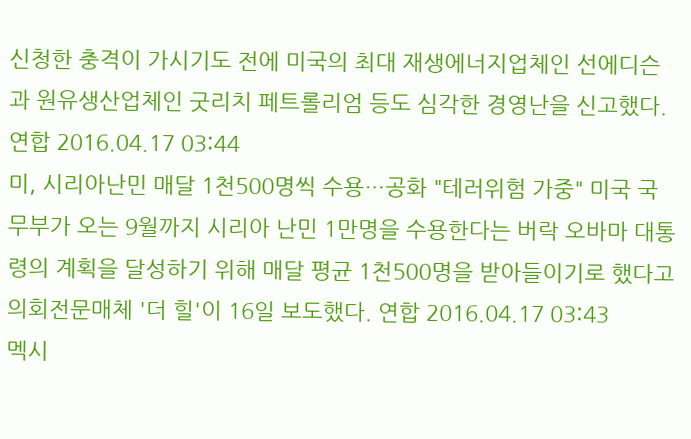신청한 충격이 가시기도 전에 미국의 최대 재생에너지업체인 선에디슨과 원유생산업체인 굿리치 페트롤리엄 등도 심각한 경영난을 신고했다. 연합 2016.04.17 03:44
미, 시리아난민 매달 1천500명씩 수용…공화 "테러위험 가중" 미국 국무부가 오는 9월까지 시리아 난민 1만명을 수용한다는 버락 오바마 대통령의 계획을 달성하기 위해 매달 평균 1천500명을 받아들이기로 했다고 의회전문매체 '더 힐'이 16일 보도했다. 연합 2016.04.17 03:43
멕시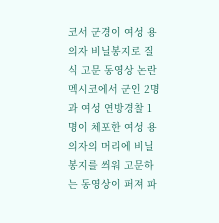코서 군경이 여성 용의자 비닐봉지로 질식 고문 동영상 논란 멕시코에서 군인 2명과 여성 연방경찰 1명이 체포한 여성 용의자의 머리에 비닐봉지를 씌워 고문하는 동영상이 퍼져 파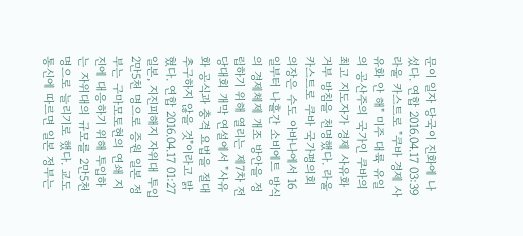문이 일자 당국이 진화에 나섰다. 연합 2016.04.17 03:39
라울 카스트로 "쿠바 경제 사유화 안 해" 미주 대륙 유일의 공산주의 국가인 쿠바의 최고 지도자가 경제 사유화 거부 방침을 천명했다. 라울 카스트로 쿠바 국가평의회 의장은 수도 아바나에서 16일부터 나흘간 소비에트 방식의 경제체제 개조 방안을 정립하기 위해 열리는 제7차 전당대회 개막 연설에서 "사유화 공식과 충격 요법을 절대 추구하지 않을 것"이라고 밝혔다. 연합 2016.04.17 01:27
일본, 지진피해지 자위대 투입 2만5천 명으로 증원 일본 정부는 구마모토현의 연쇄 지진에 대응하기 위해 투입하는 자위대의 규모를 2만5천 명으로 늘리기로 했다. 교도통신에 따르면 일본 정부는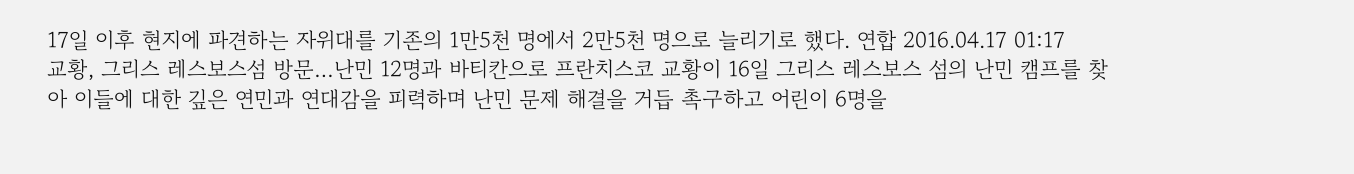17일 이후 현지에 파견하는 자위대를 기존의 1만5천 명에서 2만5천 명으로 늘리기로 했다. 연합 2016.04.17 01:17
교황, 그리스 레스보스섬 방문…난민 12명과 바티칸으로 프란치스코 교황이 16일 그리스 레스보스 섬의 난민 캠프를 찾아 이들에 대한 깊은 연민과 연대감을 피력하며 난민 문제 해결을 거듭 촉구하고 어린이 6명을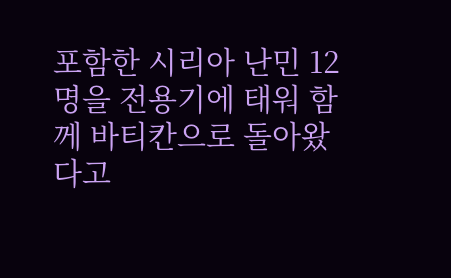포함한 시리아 난민 12명을 전용기에 태워 함께 바티칸으로 돌아왔다고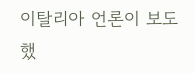이탈리아 언론이 보도했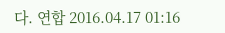다. 연합 2016.04.17 01:16